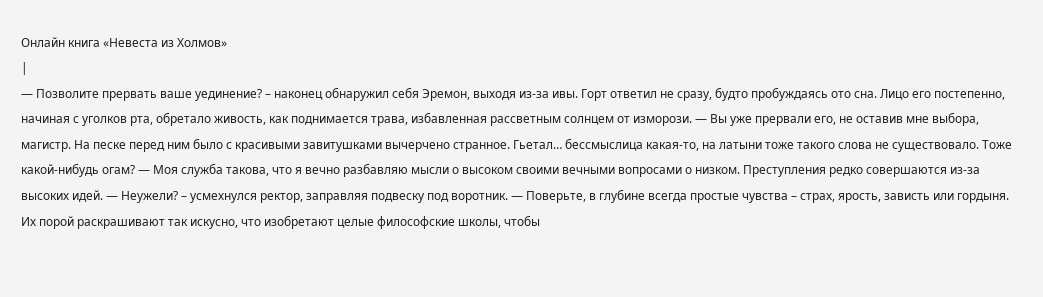Онлайн книга «Невеста из Холмов»
|
— Позволите прервать ваше уединение? – наконец обнаружил себя Эремон, выходя из-за ивы. Горт ответил не сразу, будто пробуждаясь ото сна. Лицо его постепенно, начиная с уголков рта, обретало живость, как поднимается трава, избавленная рассветным солнцем от изморози. — Вы уже прервали его, не оставив мне выбора, магистр. На песке перед ним было с красивыми завитушками вычерчено странное. Гьетал… бессмыслица какая-то, на латыни тоже такого слова не существовало. Тоже какой-нибудь огам? — Моя служба такова, что я вечно разбавляю мысли о высоком своими вечными вопросами о низком. Преступления редко совершаются из-за высоких идей. — Неужели? – усмехнулся ректор, заправляя подвеску под воротник. — Поверьте, в глубине всегда простые чувства – страх, ярость, зависть или гордыня. Их порой раскрашивают так искусно, что изобретают целые философские школы, чтобы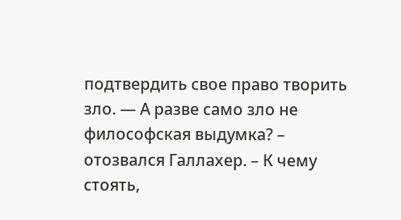подтвердить свое право творить зло. — А разве само зло не философская выдумка? – отозвался Галлахер. – К чему стоять,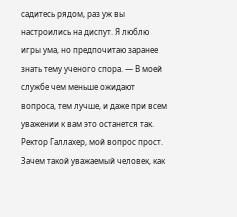садитесь рядом, раз уж вы настроились на диспут. Я люблю игры ума, но предпочитаю заранее знать тему ученого спора. — В моей службе чем меньше ожидают вопроса, тем лучше, и даже при всем уважении к вам это останется так. Ректор Галлахер, мой вопрос прост. Зачем такой уважаемый человек, как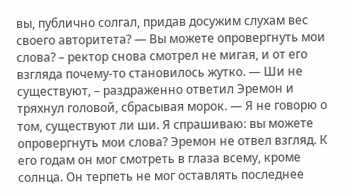вы, публично солгал, придав досужим слухам вес своего авторитета? — Вы можете опровергнуть мои слова? – ректор снова смотрел не мигая, и от его взгляда почему-то становилось жутко. — Ши не существуют, – раздраженно ответил Эремон и тряхнул головой, сбрасывая морок. — Я не говорю о том, существуют ли ши. Я спрашиваю: вы можете опровергнуть мои слова? Эремон не отвел взгляд. К его годам он мог смотреть в глаза всему, кроме солнца. Он терпеть не мог оставлять последнее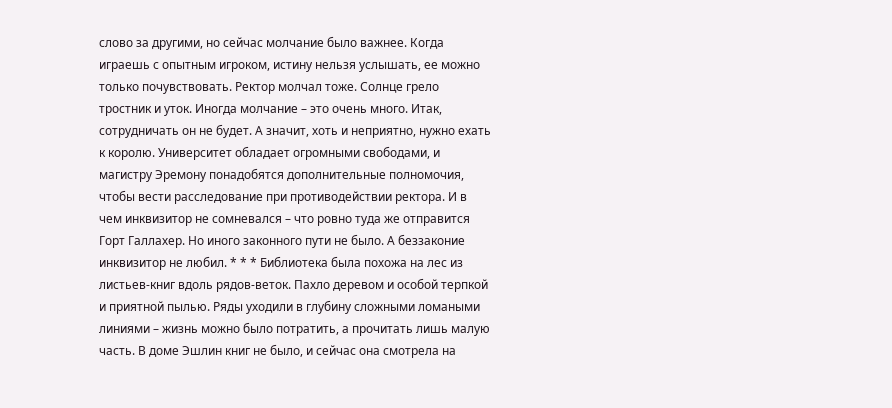слово за другими, но сейчас молчание было важнее. Когда играешь с опытным игроком, истину нельзя услышать, ее можно только почувствовать. Ректор молчал тоже. Солнце грело тростник и уток. Иногда молчание – это очень много. Итак, сотрудничать он не будет. А значит, хоть и неприятно, нужно ехать к королю. Университет обладает огромными свободами, и магистру Эремону понадобятся дополнительные полномочия, чтобы вести расследование при противодействии ректора. И в чем инквизитор не сомневался – что ровно туда же отправится Горт Галлахер. Но иного законного пути не было. А беззаконие инквизитор не любил. * * * Библиотека была похожа на лес из листьев-книг вдоль рядов-веток. Пахло деревом и особой терпкой и приятной пылью. Ряды уходили в глубину сложными ломаными линиями – жизнь можно было потратить, а прочитать лишь малую часть. В доме Эшлин книг не было, и сейчас она смотрела на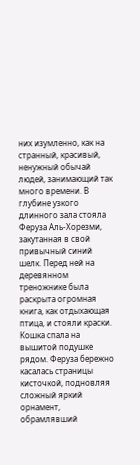них изумленно, как на странный, красивый, ненужный обычай людей, занимающий так много времени. В глубине узкого длинного зала стояла Феруза Аль-Хорезми, закутанная в свой привычный синий шелк. Перед ней на деревянном треножнике была раскрыта огромная книга, как отдыхающая птица, и стояли краски. Кошка спала на вышитой подушке рядом. Феруза бережно касалась страницы кисточкой, подновляя сложный яркий орнамент, обрамлявший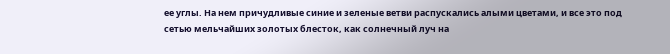ее углы. На нем причудливые синие и зеленые ветви распускались алыми цветами, и все это под сетью мельчайших золотых блесток, как солнечный луч на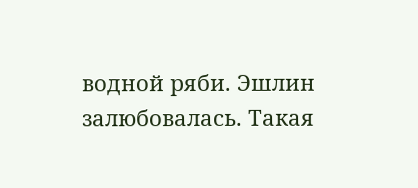водной ряби. Эшлин залюбовалась. Такая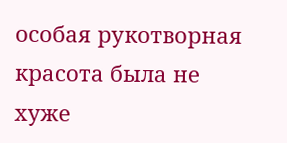особая рукотворная красота была не хуже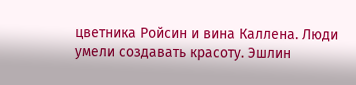цветника Ройсин и вина Каллена. Люди умели создавать красоту. Эшлин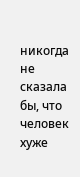никогда не сказала бы, что человек хуже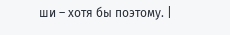ши – хотя бы поэтому. |